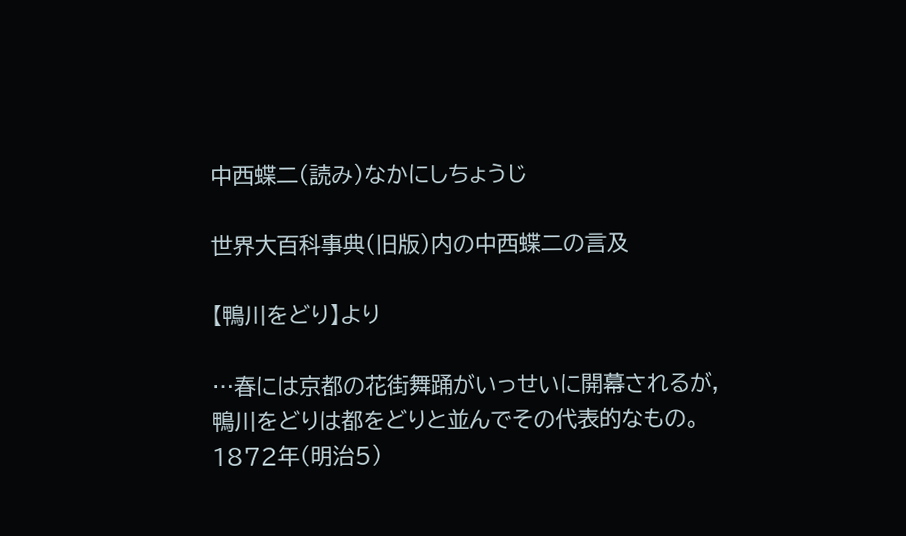中西蝶二(読み)なかにしちょうじ

世界大百科事典(旧版)内の中西蝶二の言及

【鴨川をどり】より

…春には京都の花街舞踊がいっせいに開幕されるが,鴨川をどりは都をどりと並んでその代表的なもの。1872年(明治5)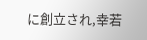に創立され,幸若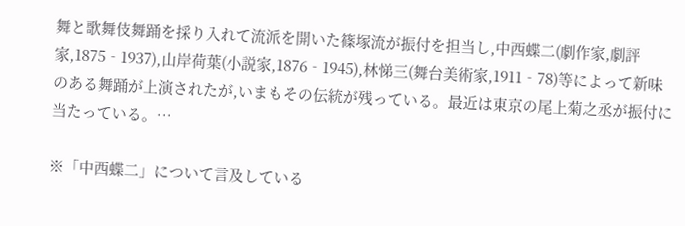舞と歌舞伎舞踊を採り入れて流派を開いた篠塚流が振付を担当し,中西蝶二(劇作家,劇評家,1875‐1937),山岸荷葉(小説家,1876‐1945),林悌三(舞台美術家,1911‐78)等によって新味のある舞踊が上演されたが,いまもその伝統が残っている。最近は東京の尾上菊之丞が振付に当たっている。…

※「中西蝶二」について言及している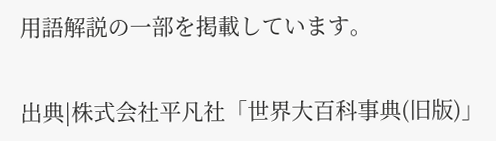用語解説の一部を掲載しています。

出典|株式会社平凡社「世界大百科事典(旧版)」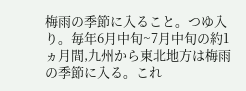梅雨の季節に入ること。つゆ入り。毎年6月中旬~7月中旬の約1ヵ月間,九州から東北地方は梅雨の季節に入る。これ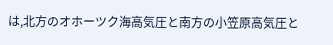は,北方のオホーツク海高気圧と南方の小笠原高気圧と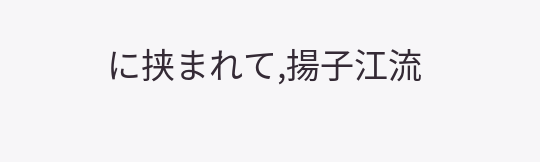に挟まれて,揚子江流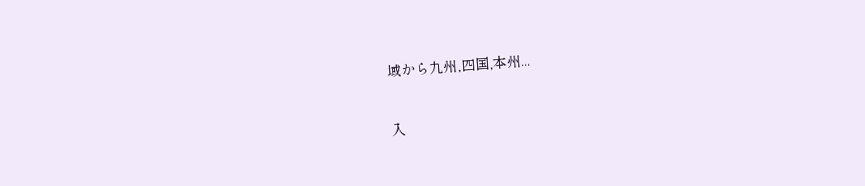域から九州,四国,本州...

入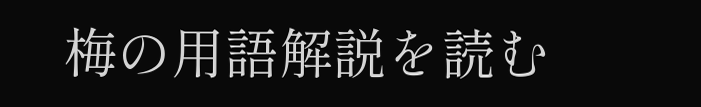梅の用語解説を読む